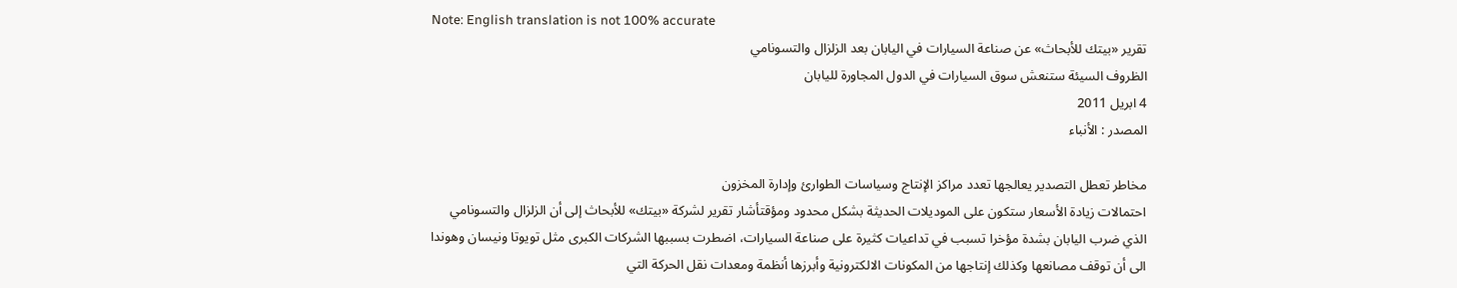Note: English translation is not 100% accurate
تقرير «بيتك للأبحاث» عن صناعة السيارات في اليابان بعد الزلزال والتسونامي
الظروف السيئة ستنعش سوق السيارات في الدول المجاورة لليابان
4 ابريل 2011
المصدر : الأنباء

مخاطر تعطل التصدير يعالجها تعدد مراكز الإنتاج وسياسات الطوارئ وإدارة المخزون
احتمالات زيادة الأسعار ستكون على الموديلات الحديثة بشكل محدود ومؤقتأشار تقرير لشركة «بيتك» للأبحاث إلى أن الزلزال والتسونامي الذي ضرب اليابان بشدة مؤخرا تسبب في تداعيات كثيرة على صناعة السيارات، اضطرت بسببها الشركات الكبرى مثل تويوتا ونيسان وهوندا الى أن توقف مصانعها وكذلك إنتاجها من المكونات الالكترونية وأبرزها أنظمة ومعدات نقل الحركة التي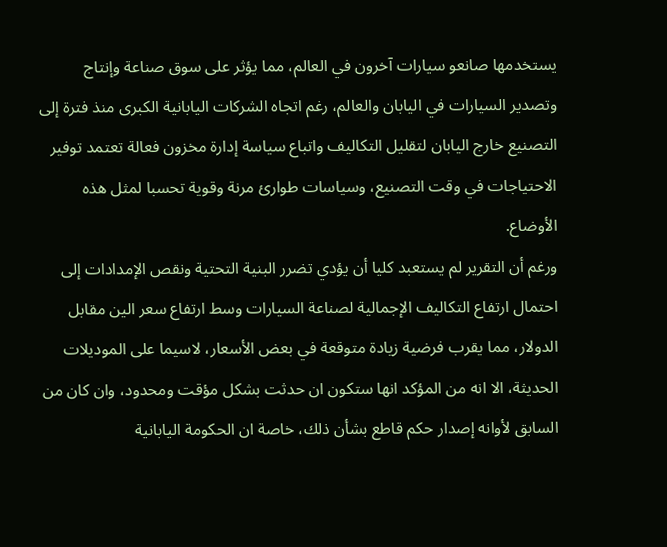يستخدمها صانعو سيارات آخرون في العالم، مما يؤثر على سوق صناعة وإنتاج وتصدير السيارات في اليابان والعالم، رغم اتجاه الشركات اليابانية الكبرى منذ فترة إلى التصنيع خارج اليابان لتقليل التكاليف واتباع سياسة إدارة مخزون فعالة تعتمد توفير الاحتياجات في وقت التصنيع، وسياسات طوارئ مرنة وقوية تحسبا لمثل هذه الأوضاع.
ورغم أن التقرير لم يستعبد كليا أن يؤدي تضرر البنية التحتية ونقص الإمدادات إلى احتمال ارتفاع التكاليف الإجمالية لصناعة السيارات وسط ارتفاع سعر الين مقابل الدولار، مما يقرب فرضية زيادة متوقعة في بعض الأسعار، لاسيما على الموديلات الحديثة، الا انه من المؤكد انها ستكون ان حدثت بشكل مؤقت ومحدود، وان كان من السابق لأوانه إصدار حكم قاطع بشأن ذلك، خاصة ان الحكومة اليابانية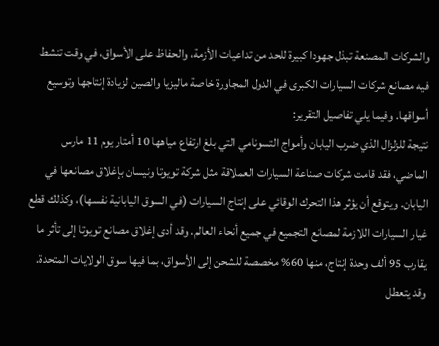والشركات المصنعة تبذل جهودا كبيرة للحد من تداعيات الأزمة، والحفاظ على الأسواق، في وقت تنشط فيه مصانع شركات السيارات الكبرى في الدول المجاورة خاصة ماليزيا والصين لزيادة إنتاجها وتوسيع أسواقها. وفيما يلي تفاصيل التقرير:
نتيجة للزلزال الذي ضرب اليابان وأمواج التسونامي التي بلغ ارتفاع مياهها 10 أمتار يوم 11 مارس الماضي، فقد قامت شركات صناعة السيارات العملاقة مثل شركة تويوتا ونيسان بإغلاق مصانعها في اليابان. ويتوقع أن يؤثر هذا التحرك الوقائي على إنتاج السيارات (في السوق اليابانية نفسها)، وكذلك قطع غيار السيارات اللازمة لمصانع التجميع في جميع أنحاء العالم. وقد أدى إغلاق مصانع تويوتا إلى تأثر ما يقارب 95 ألف وحدة إنتاج، منها 60% مخصصة للشحن إلى الأسواق، بما فيها سوق الولايات المتحدة. وقد يتعطل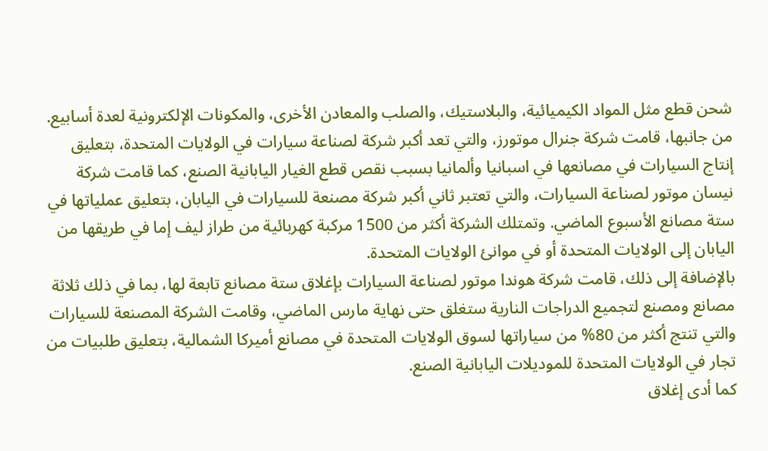شحن قطع مثل المواد الكيميائية، والبلاستيك، والصلب والمعادن الأخرى، والمكونات الإلكترونية لعدة أسابيع.
من جانبها، قامت شركة جنرال موتورز، والتي تعد أكبر شركة لصناعة سيارات في الولايات المتحدة، بتعليق إنتاج السيارات في مصانعها في اسبانيا وألمانيا بسبب نقص قطع الغيار اليابانية الصنع، كما قامت شركة نيسان موتور لصناعة السيارات، والتي تعتبر ثاني أكبر شركة مصنعة للسيارات في اليابان، بتعليق عملياتها في ستة مصانع الأسبوع الماضي. وتمتلك الشركة أكثر من 1500 مركبة كهربائية من طراز ليف إما في طريقها من اليابان إلى الولايات المتحدة أو في موانئ الولايات المتحدة.
بالإضافة إلى ذلك، قامت شركة هوندا موتور لصناعة السيارات بإغلاق ستة مصانع تابعة لها، بما في ذلك ثلاثة مصانع ومصنع لتجميع الدراجات النارية ستغلق حتى نهاية مارس الماضي، وقامت الشركة المصنعة للسيارات والتي تنتج أكثر من 80% من سياراتها لسوق الولايات المتحدة في مصانع أميركا الشمالية، بتعليق طلبيات من تجار في الولايات المتحدة للموديلات اليابانية الصنع.
كما أدى إغلاق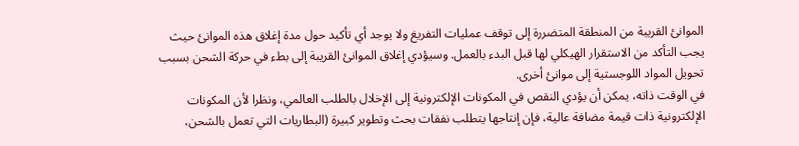الموانئ القريبة من المنطقة المتضررة إلى توقف عمليات التفريغ ولا يوجد أي تأكيد حول مدة إغلاق هذه الموانئ حيث يجب التأكد من الاستقرار الهيكلي لها قبل البدء بالعمل. وسيؤدي إغلاق الموانئ القريبة إلى بطء في حركة الشحن بسبب تحويل المواد اللوجستية إلى موانئ أخرى.
في الوقت ذاته، يمكن أن يؤدي النقص في المكونات الإلكترونية إلى الإخلال بالطلب العالمي، ونظرا لأن المكونات الإلكترونية ذات قيمة مضافة عالية، فإن إنتاجها يتطلب نفقات بحث وتطوير كبيرة (البطاريات التي تعمل بالشحن،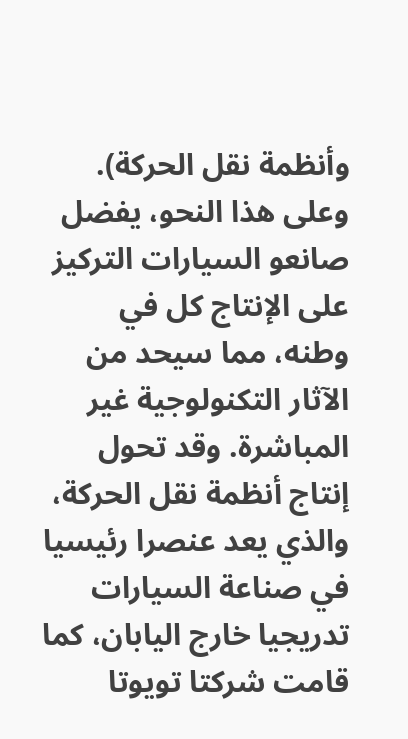وأنظمة نقل الحركة). وعلى هذا النحو، يفضل صانعو السيارات التركيز على الإنتاج كل في وطنه، مما سيحد من الآثار التكنولوجية غير المباشرة. وقد تحول إنتاج أنظمة نقل الحركة، والذي يعد عنصرا رئيسيا في صناعة السيارات تدريجيا خارج اليابان، كما قامت شركتا تويوتا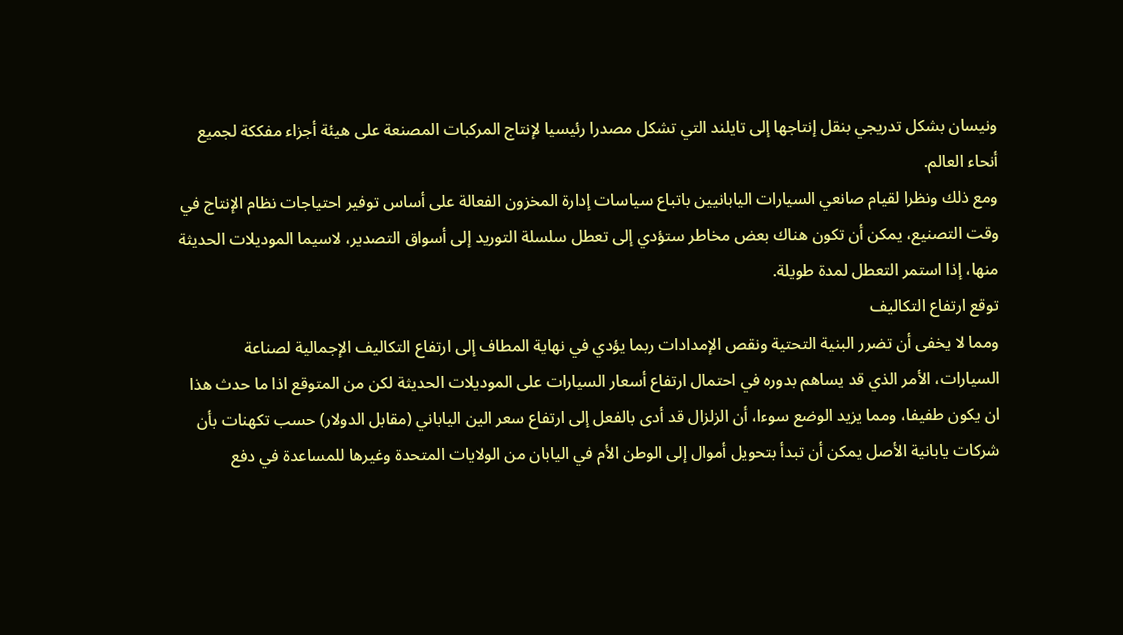ونيسان بشكل تدريجي بنقل إنتاجها إلى تايلند التي تشكل مصدرا رئيسيا لإنتاج المركبات المصنعة على هيئة أجزاء مفككة لجميع أنحاء العالم.
ومع ذلك ونظرا لقيام صانعي السيارات اليابانيين باتباع سياسات إدارة المخزون الفعالة على أساس توفير احتياجات نظام الإنتاج في وقت التصنيع، يمكن أن تكون هناك بعض مخاطر ستؤدي إلى تعطل سلسلة التوريد إلى أسواق التصدير، لاسيما الموديلات الحديثة منها، إذا استمر التعطل لمدة طويلة.
توقع ارتفاع التكاليف
ومما لا يخفى أن تضرر البنية التحتية ونقص الإمدادات ربما يؤدي في نهاية المطاف إلى ارتفاع التكاليف الإجمالية لصناعة السيارات، الأمر الذي قد يساهم بدوره في احتمال ارتفاع أسعار السيارات على الموديلات الحديثة لكن من المتوقع اذا ما حدث هذا ان يكون طفيفا، ومما يزيد الوضع سوءا، أن الزلزال قد أدى بالفعل إلى ارتفاع سعر الين الياباني (مقابل الدولار) حسب تكهنات بأن شركات يابانية الأصل يمكن أن تبدأ بتحويل أموال إلى الوطن الأم في اليابان من الولايات المتحدة وغيرها للمساعدة في دفع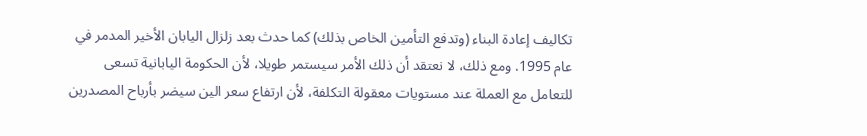تكاليف إعادة البناء (وتدفع التأمين الخاص بذلك) كما حدث بعد زلزال اليابان الأخير المدمر في عام 1995. ومع ذلك، لا نعتقد أن ذلك الأمر سيستمر طويلا، لأن الحكومة اليابانية تسعى للتعامل مع العملة عند مستويات معقولة التكلفة، لأن ارتفاع سعر الين سيضر بأرباح المصدرين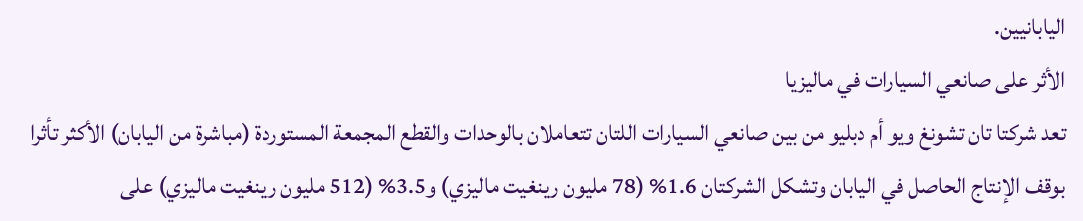اليابانيين.
الأثر على صانعي السيارات في ماليزيا
تعد شركتا تان تشونغ ويو أم دبليو من بين صانعي السيارات اللتان تتعاملان بالوحدات والقطع المجمعة المستوردة (مباشرة من اليابان) الأكثر تأثرا بوقف الإنتاج الحاصل في اليابان وتشكل الشركتان 1.6% (78 مليون رينغيت ماليزي) و3.5% (512 مليون رينغيت ماليزي) على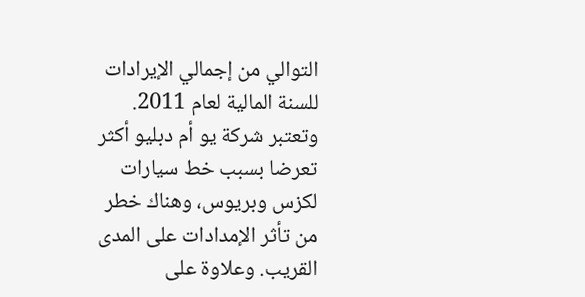التوالي من إجمالي الإيرادات للسنة المالية لعام 2011. وتعتبر شركة يو أم دبليو أكثر تعرضا بسبب خط سيارات لكزس وبريوس، وهناك خطر من تأثر الإمدادات على المدى القريب. وعلاوة على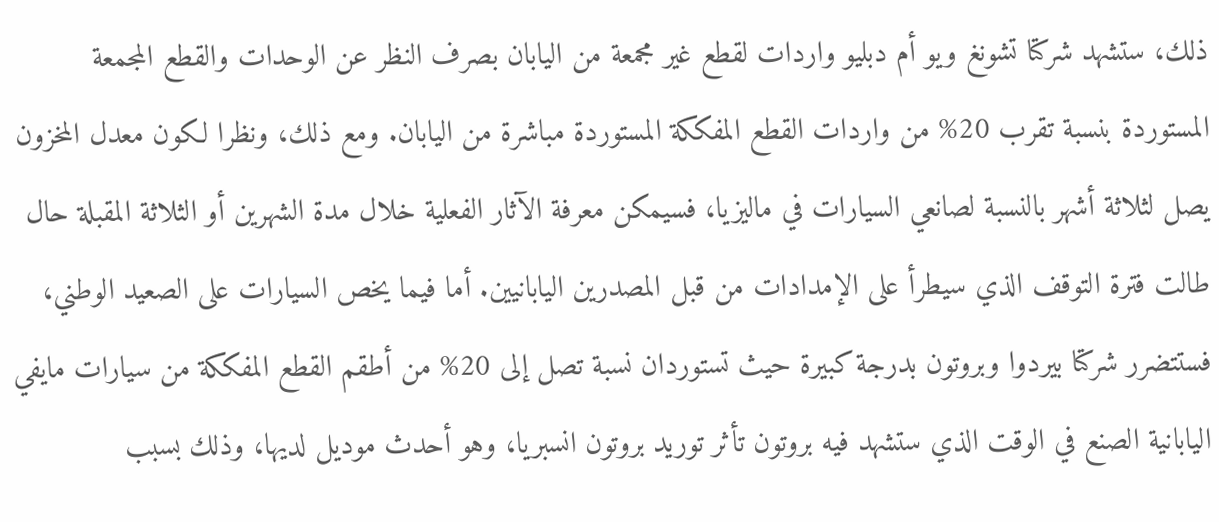ذلك، ستشهد شركتا تشونغ ويو أم دبليو واردات لقطع غير مجمعة من اليابان بصرف النظر عن الوحدات والقطع المجمعة المستوردة بنسبة تقرب 20% من واردات القطع المفككة المستوردة مباشرة من اليابان. ومع ذلك، ونظرا لكون معدل المخزون يصل لثلاثة أشهر بالنسبة لصانعي السيارات في ماليزيا، فسيمكن معرفة الآثار الفعلية خلال مدة الشهرين أو الثلاثة المقبلة حال طالت فترة التوقف الذي سيطرأ على الإمدادات من قبل المصدرين اليابانيين. أما فيما يخص السيارات على الصعيد الوطني، فستتضرر شركتا بيردوا وبروتون بدرجة كبيرة حيث تستوردان نسبة تصل إلى 20% من أطقم القطع المفككة من سيارات مايفي اليابانية الصنع في الوقت الذي ستشهد فيه بروتون تأثر توريد بروتون انسبريا، وهو أحدث موديل لديها، وذلك بسبب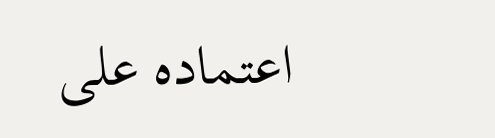اعتماده على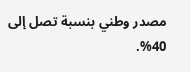مصدر وطني بنسبة تصل إلى 40%.